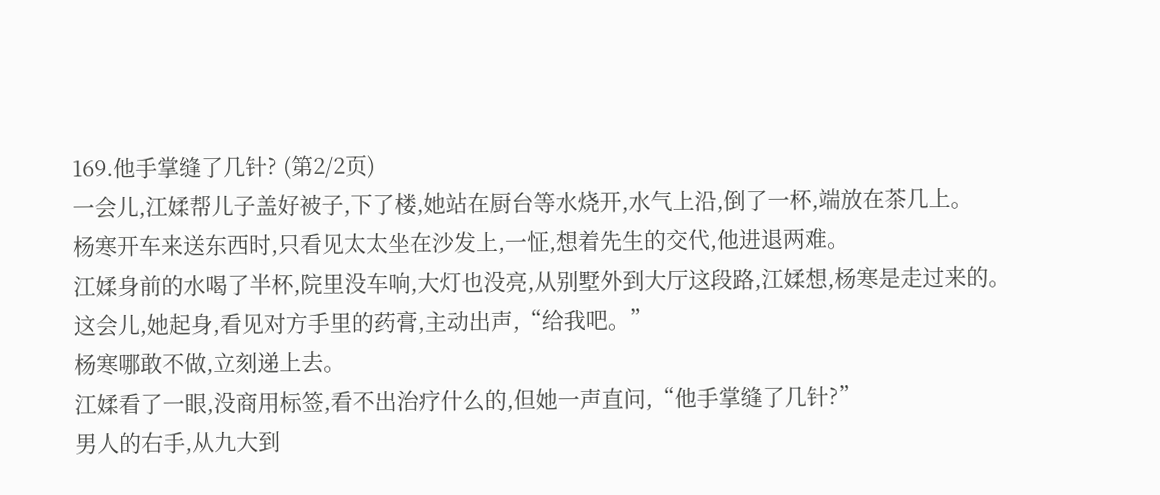169.他手掌缝了几针? (第2/2页)
一会儿,江媃帮儿子盖好被子,下了楼,她站在厨台等水烧开,水气上沿,倒了一杯,端放在茶几上。
杨寒开车来送东西时,只看见太太坐在沙发上,一怔,想着先生的交代,他进退两难。
江媃身前的水喝了半杯,院里没车响,大灯也没亮,从别墅外到大厅这段路,江媃想,杨寒是走过来的。
这会儿,她起身,看见对方手里的药膏,主动出声,“给我吧。”
杨寒哪敢不做,立刻递上去。
江媃看了一眼,没商用标签,看不出治疗什么的,但她一声直问,“他手掌缝了几针?”
男人的右手,从九大到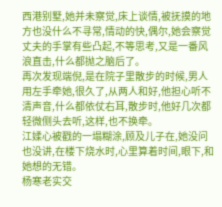西港别墅,她并未察觉,床上谈情,被抚摸的地方也没什么不寻常,情动的快,偶尔,她会察觉丈夫的手掌有些凸起,不等思考,又是一番风浪直击,什么都抛之脑后了。
再次发现端倪,是在院子里散步的时候,男人用左手牵她,很久了,从两人和好,他担心听不清声音,什么都依仗右耳,散步时,他好几次都轻微侧头去听,这样,也不换牵。
江媃心被戳的一塌糊涂,顾及儿子在,她没问也没讲,在楼下烧水时,心里算着时间,眼下,和她想的无错。
杨寒老实交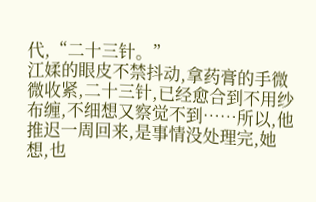代,“二十三针。”
江媃的眼皮不禁抖动,拿药膏的手微微收紧,二十三针,已经愈合到不用纱布缠,不细想又察觉不到……所以,他推迟一周回来,是事情没处理完,她想,也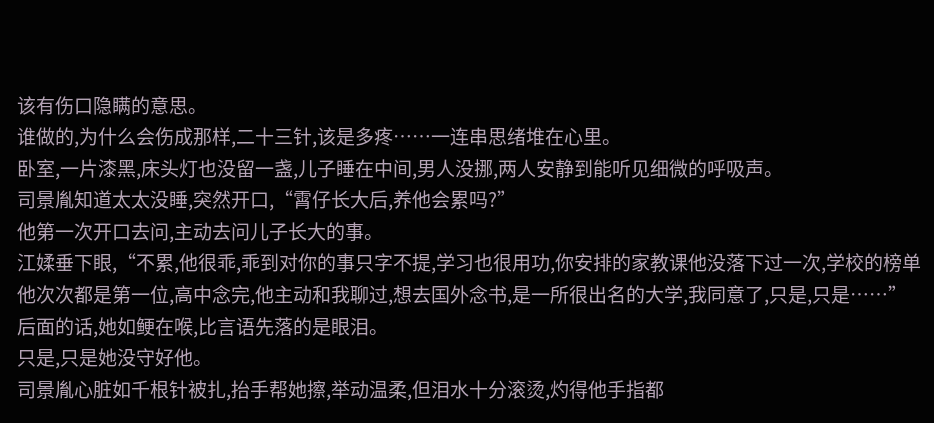该有伤口隐瞒的意思。
谁做的,为什么会伤成那样,二十三针,该是多疼……一连串思绪堆在心里。
卧室,一片漆黑,床头灯也没留一盏,儿子睡在中间,男人没挪,两人安静到能听见细微的呼吸声。
司景胤知道太太没睡,突然开口,“霄仔长大后,养他会累吗?”
他第一次开口去问,主动去问儿子长大的事。
江媃垂下眼,“不累,他很乖,乖到对你的事只字不提,学习也很用功,你安排的家教课他没落下过一次,学校的榜单他次次都是第一位,高中念完,他主动和我聊过,想去国外念书,是一所很出名的大学,我同意了,只是,只是……”
后面的话,她如鲠在喉,比言语先落的是眼泪。
只是,只是她没守好他。
司景胤心脏如千根针被扎,抬手帮她擦,举动温柔,但泪水十分滚烫,灼得他手指都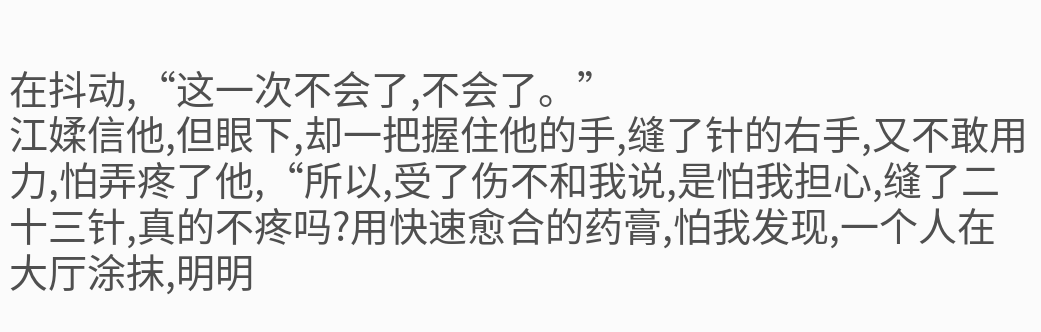在抖动,“这一次不会了,不会了。”
江媃信他,但眼下,却一把握住他的手,缝了针的右手,又不敢用力,怕弄疼了他,“所以,受了伤不和我说,是怕我担心,缝了二十三针,真的不疼吗?用快速愈合的药膏,怕我发现,一个人在大厅涂抹,明明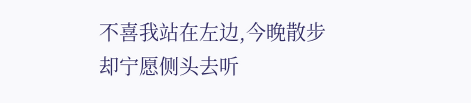不喜我站在左边,今晚散步却宁愿侧头去听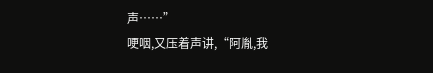声……”
哽咽,又压着声讲,“阿胤,我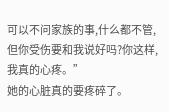可以不问家族的事,什么都不管,但你受伤要和我说好吗?你这样,我真的心疼。”
她的心脏真的要疼碎了。